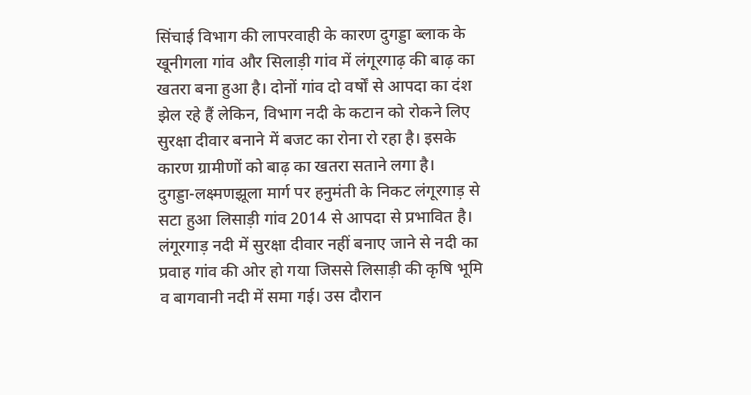सिंचाई विभाग की लापरवाही के कारण दुगड्डा ब्लाक के खूनीगला गांव और सिलाड़ी गांव में लंगूरगाढ़ की बाढ़ का खतरा बना हुआ है। दोनों गांव दो वर्षों से आपदा का दंश झेल रहे हैं लेकिन, विभाग नदी के कटान को रोकने लिए सुरक्षा दीवार बनाने में बजट का रोना रो रहा है। इसके कारण ग्रामीणों को बाढ़ का खतरा सताने लगा है।
दुगड्डा-लक्ष्मणझूला मार्ग पर हनुमंती के निकट लंगूरगाड़ से सटा हुआ लिसाड़ी गांव 2014 से आपदा से प्रभावित है। लंगूरगाड़ नदी में सुरक्षा दीवार नहीं बनाए जाने से नदी का प्रवाह गांव की ओर हो गया जिससे लिसाड़ी की कृषि भूमि व बागवानी नदी में समा गई। उस दौरान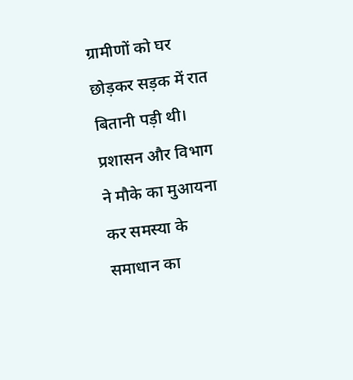ग्रामीणों को घर छोड़कर सड़क में रात बितानी पड़ी थी।
प्रशासन और विभाग ने मौके का मुआयना कर समस्या के समाधान का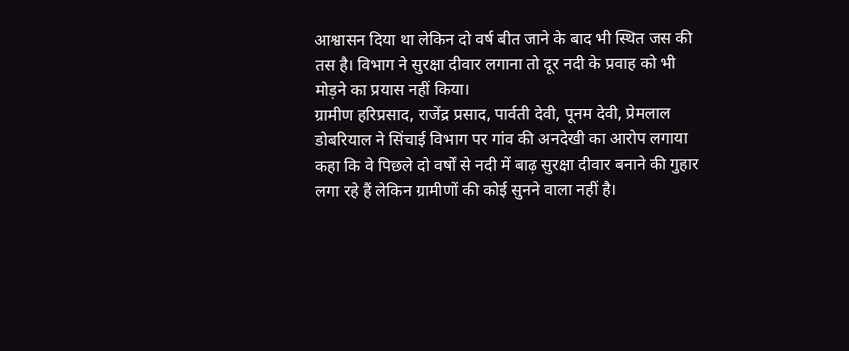आश्वासन दिया था लेकिन दो वर्ष बीत जाने के बाद भी स्थित जस की तस है। विभाग ने सुरक्षा दीवार लगाना तो दूर नदी के प्रवाह को भी मोड़ने का प्रयास नहीं किया।
ग्रामीण हरिप्रसाद, राजेंद्र प्रसाद, पार्वती देवी, पूनम देवी, प्रेमलाल डोबरियाल ने सिंचाई विभाग पर गांव की अनदेखी का आरोप लगाया कहा कि वे पिछले दो वर्षों से नदी में बाढ़ सुरक्षा दीवार बनाने की गुहार लगा रहे हैं लेकिन ग्रामीणों की कोई सुनने वाला नहीं है।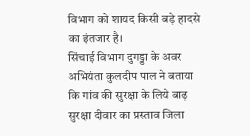विभाग को शायद किसी बड़े हादसे का इंतजार है।
सिंचाई विभाग दुगड्डा के अवर अभियंता कुलदीप पाल ने बताया कि गांव की सुरक्षा के लिये बाढ़ सुरक्षा दीवार का प्रस्ताव जिला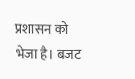प्रशासन को भेजा है। बजट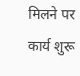मिलने पर कार्य शुरू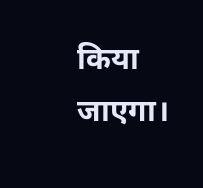किया जाएगा।